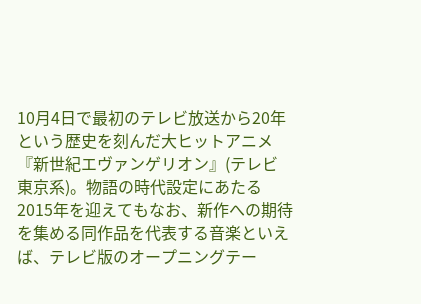10月4日で最初のテレビ放送から20年という歴史を刻んだ大ヒットアニメ『新世紀エヴァンゲリオン』(テレビ東京系)。物語の時代設定にあたる2015年を迎えてもなお、新作への期待を集める同作品を代表する音楽といえば、テレビ版のオープニングテー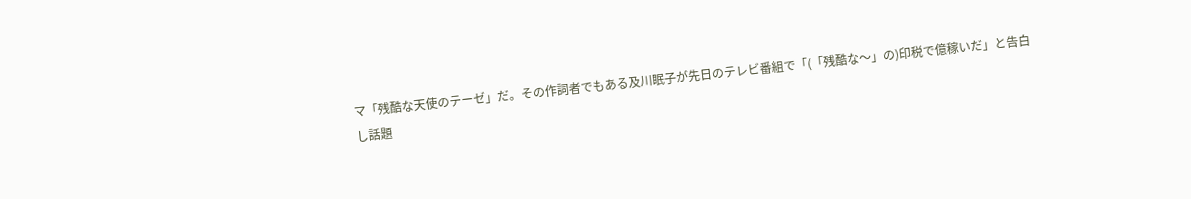マ「残酷な天使のテーゼ」だ。その作詞者でもある及川眠子が先日のテレビ番組で「(「残酷な〜」の)印税で億稼いだ」と告白し話題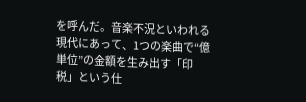を呼んだ。音楽不況といわれる現代にあって、1つの楽曲で“億単位”の金額を生み出す「印税」という仕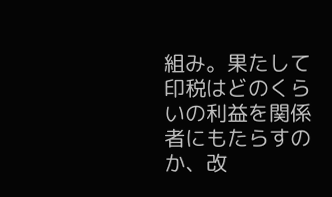組み。果たして印税はどのくらいの利益を関係者にもたらすのか、改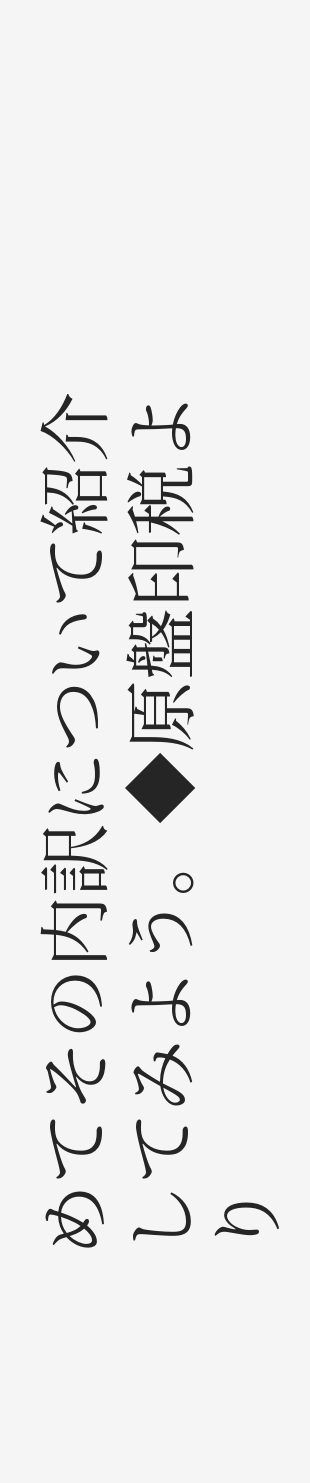めてその内訳について紹介してみよう。◆原盤印税より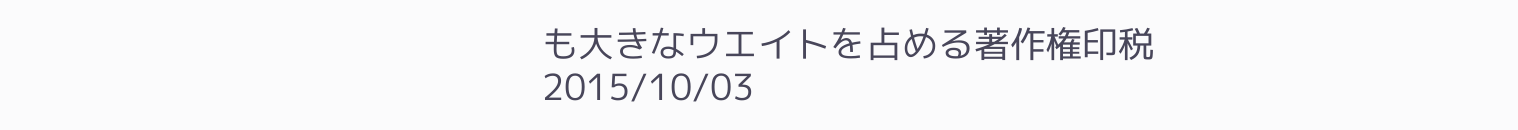も大きなウエイトを占める著作権印税
2015/10/03